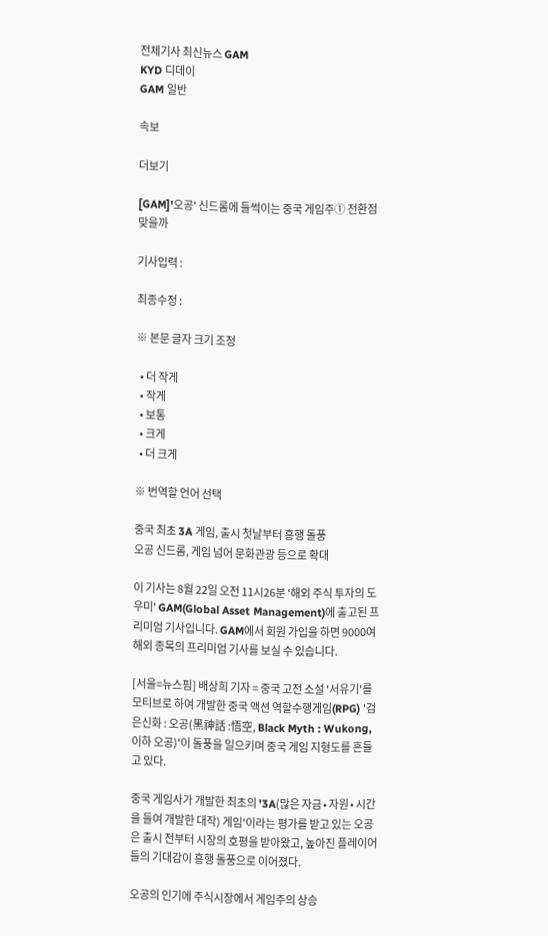전체기사 최신뉴스 GAM
KYD 디데이
GAM 일반

속보

더보기

[GAM]'오공' 신드롬에 들썩이는 중국 게임주① 전환점 맞을까

기사입력 :

최종수정 :

※ 본문 글자 크기 조정

  • 더 작게
  • 작게
  • 보통
  • 크게
  • 더 크게

※ 번역할 언어 선택

중국 최초 3A 게임, 출시 첫날부터 흥행 돌풍
오공 신드롬, 게임 넘어 문화관광 등으로 확대

이 기사는 8월 22일 오전 11시26분 '해외 주식 투자의 도우미' GAM(Global Asset Management)에 출고된 프리미엄 기사입니다. GAM에서 회원 가입을 하면 9000여 해외 종목의 프리미엄 기사를 보실 수 있습니다.

[서울=뉴스핌] 배상희 기자 = 중국 고전 소설 '서유기'를 모티브로 하여 개발한 중국 액션 역할수행게임(RPG) '검은신화 : 오공(黑神話 :悟空, Black Myth : Wukong, 이하 오공)'이 돌풍을 일으키며 중국 게임 지형도를 흔들고 있다.

중국 게임사가 개발한 최초의 '3A(많은 자금∙자원∙시간을 들여 개발한 대작) 게임'이라는 평가를 받고 있는 오공은 출시 전부터 시장의 호평을 받아왔고, 높아진 플레이어들의 기대감이 흥행 돌풍으로 이어졌다.

오공의 인기에 주식시장에서 게임주의 상승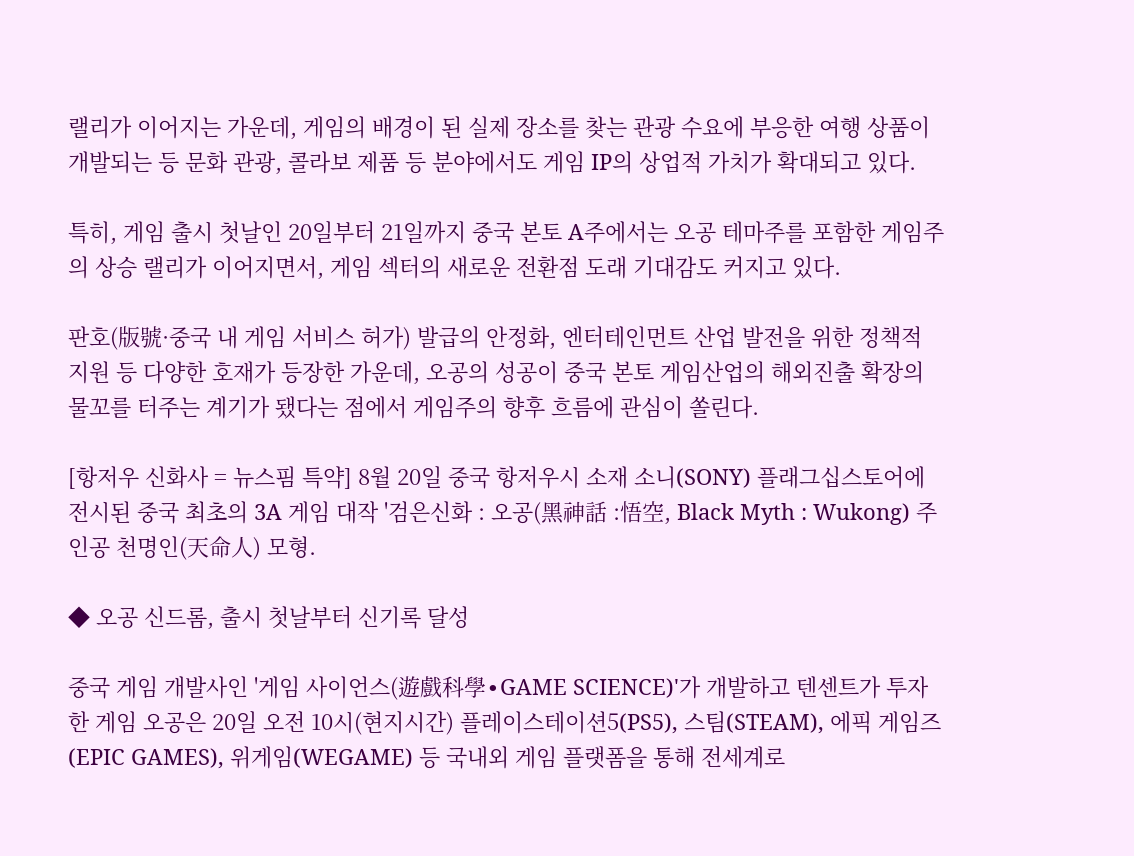랠리가 이어지는 가운데, 게임의 배경이 된 실제 장소를 찾는 관광 수요에 부응한 여행 상품이 개발되는 등 문화 관광, 콜라보 제품 등 분야에서도 게임 IP의 상업적 가치가 확대되고 있다.

특히, 게임 출시 첫날인 20일부터 21일까지 중국 본토 A주에서는 오공 테마주를 포함한 게임주의 상승 랠리가 이어지면서, 게임 섹터의 새로운 전환점 도래 기대감도 커지고 있다.

판호(版號·중국 내 게임 서비스 허가) 발급의 안정화, 엔터테인먼트 산업 발전을 위한 정책적 지원 등 다양한 호재가 등장한 가운데, 오공의 성공이 중국 본토 게임산업의 해외진출 확장의 물꼬를 터주는 계기가 됐다는 점에서 게임주의 향후 흐름에 관심이 쏠린다.

[항저우 신화사 = 뉴스핌 특약] 8월 20일 중국 항저우시 소재 소니(SONY) 플래그십스토어에 전시된 중국 최초의 3A 게임 대작 '검은신화 : 오공(黑神話 :悟空, Black Myth : Wukong) 주인공 천명인(天命人) 모형.

◆ 오공 신드롬, 출시 첫날부터 신기록 달성

중국 게임 개발사인 '게임 사이언스(遊戲科學∙GAME SCIENCE)'가 개발하고 텐센트가 투자한 게임 오공은 20일 오전 10시(현지시간) 플레이스테이션5(PS5), 스팀(STEAM), 에픽 게임즈(EPIC GAMES), 위게임(WEGAME) 등 국내외 게임 플랫폼을 통해 전세계로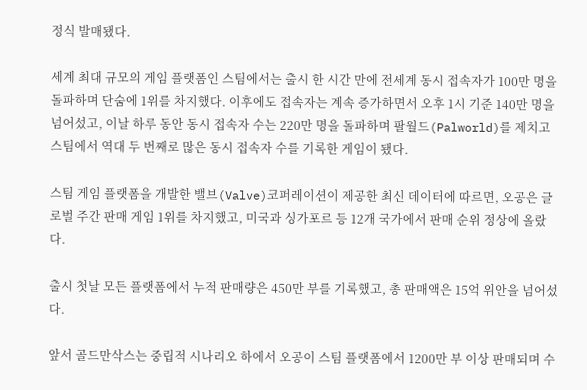정식 발매됐다.

세계 최대 규모의 게임 플랫폼인 스팀에서는 출시 한 시간 만에 전세계 동시 접속자가 100만 명을 돌파하며 단숨에 1위를 차지했다. 이후에도 접속자는 계속 증가하면서 오후 1시 기준 140만 명을 넘어섰고, 이날 하루 동안 동시 접속자 수는 220만 명을 돌파하며 팔월드(Palworld)를 제치고 스팀에서 역대 두 번째로 많은 동시 접속자 수를 기록한 게임이 됐다.

스팀 게임 플랫폼을 개발한 밸브(Valve)코퍼레이션이 제공한 최신 데이터에 따르면, 오공은 글로벌 주간 판매 게임 1위를 차지했고, 미국과 싱가포르 등 12개 국가에서 판매 순위 정상에 올랐다.

출시 첫날 모든 플랫폼에서 누적 판매량은 450만 부를 기록했고, 총 판매액은 15억 위안을 넘어섰다.

앞서 골드만삭스는 중립적 시나리오 하에서 오공이 스팀 플랫폼에서 1200만 부 이상 판매되며 수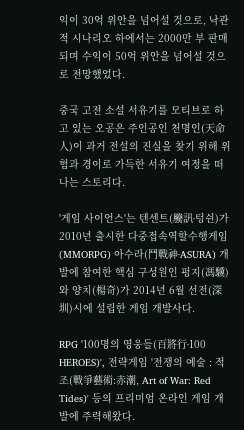익이 30억 위안을 넘어설 것으로, 낙관적 시나리오 하에서는 2000만 부 판매되며 수익이 50억 위안을 넘어설 것으로 전망했었다.

중국 고전 소설 서유기를 모티브로 하고 있는 오공은 주인공인 천명인(天命人)이 과거 전설의 진실을 찾기 위해 위험과 경이로 가득한 서유기 여정을 떠나는 스토리다.

'게임 사이언스'는 텐센트(騰訊∙텅쉰)가 2010년 출시한 다중접속역할수행게임(MMORPG) 아수라(鬥戰神∙ASURA) 개발에 참여한 핵심 구성원인 펑지(馮驥)와 양치(楊奇)가 2014년 6월 선전(深圳)시에 설립한 게임 개발사다.

RPG '100명의 영웅들(百將行∙100 HEROES)', 전략게임 '전쟁의 예술 : 적조(戰爭藝術:赤潮, Art of War: Red Tides)' 등의 프리미엄 온라인 게임 개발에 주력해왔다.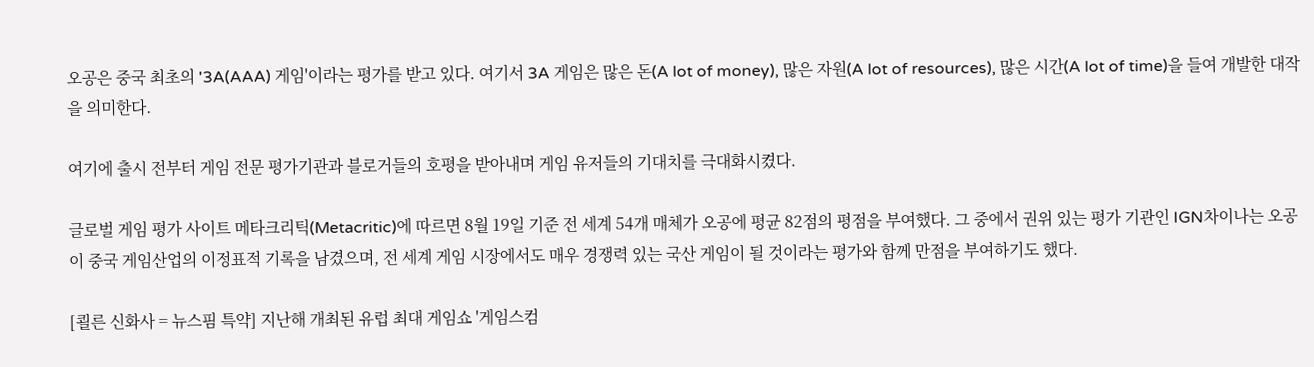오공은 중국 최초의 '3A(AAA) 게임'이라는 평가를 받고 있다. 여기서 3A 게임은 많은 돈(A lot of money), 많은 자원(A lot of resources), 많은 시간(A lot of time)을 들여 개발한 대작을 의미한다.

여기에 출시 전부터 게임 전문 평가기관과 블로거들의 호평을 받아내며 게임 유저들의 기대치를 극대화시켰다.

글로벌 게임 평가 사이트 메타크리틱(Metacritic)에 따르면 8월 19일 기준 전 세계 54개 매체가 오공에 평균 82점의 평점을 부여했다. 그 중에서 권위 있는 평가 기관인 IGN차이나는 오공이 중국 게임산업의 이정표적 기록을 남겼으며, 전 세계 게임 시장에서도 매우 경쟁력 있는 국산 게임이 될 것이라는 평가와 함께 만점을 부여하기도 했다.

[쾰른 신화사 = 뉴스핌 특약] 지난해 개최된 유럽 최대 게임쇼 '게임스컴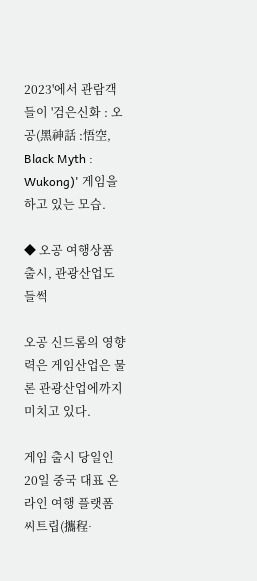2023'에서 관람객들이 '검은신화 : 오공(黑神話 :悟空, Black Myth : Wukong)' 게임을 하고 있는 모습.

◆ 오공 여행상품 출시, 관광산업도 들썩

오공 신드롬의 영향력은 게임산업은 물론 관광산업에까지 미치고 있다.

게임 출시 당일인 20일 중국 대표 온라인 여행 플랫폼 씨트립(攜程∙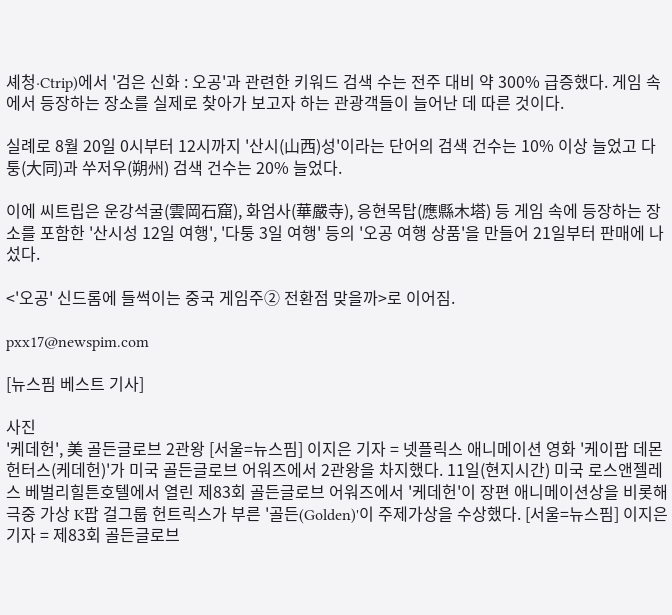셰청∙Ctrip)에서 '검은 신화 : 오공'과 관련한 키워드 검색 수는 전주 대비 약 300% 급증했다. 게임 속에서 등장하는 장소를 실제로 찾아가 보고자 하는 관광객들이 늘어난 데 따른 것이다.

실례로 8월 20일 0시부터 12시까지 '산시(山西)성'이라는 단어의 검색 건수는 10% 이상 늘었고 다퉁(大同)과 쑤저우(朔州) 검색 건수는 20% 늘었다.

이에 씨트립은 운강석굴(雲岡石窟), 화엄사(華嚴寺), 응현목탑(應縣木塔) 등 게임 속에 등장하는 장소를 포함한 '산시성 12일 여행', '다퉁 3일 여행' 등의 '오공 여행 상품'을 만들어 21일부터 판매에 나섰다.

<'오공' 신드롬에 들썩이는 중국 게임주② 전환점 맞을까>로 이어짐.

pxx17@newspim.com

[뉴스핌 베스트 기사]

사진
'케데헌', 美 골든글로브 2관왕 [서울=뉴스핌] 이지은 기자 = 넷플릭스 애니메이션 영화 '케이팝 데몬 헌터스(케데헌)'가 미국 골든글로브 어워즈에서 2관왕을 차지했다. 11일(현지시간) 미국 로스앤젤레스 베벌리힐튼호텔에서 열린 제83회 골든글로브 어워즈에서 '케데헌'이 장편 애니메이션상을 비롯해 극중 가상 K팝 걸그룹 헌트릭스가 부른 '골든(Golden)'이 주제가상을 수상했다. [서울=뉴스핌] 이지은 기자 = 제83회 골든글로브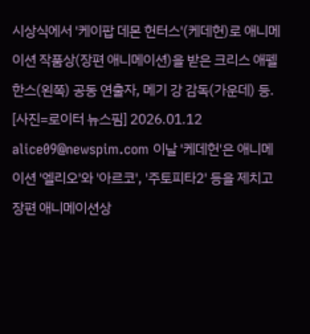시상식에서 '케이팝 데몬 헌터스'(케데헌)로 애니메이션 작품상(장편 애니메이션)을 받은 크리스 애펠한스(왼쪽) 공동 연출자, 메기 강 감독(가운데) 등. [사진=로이터 뉴스핌] 2026.01.12 alice09@newspim.com 이날 '케데헌'은 애니메이션 '엘리오'와 '아르코', '주토피타2' 등을 제치고 장편 애니메이션상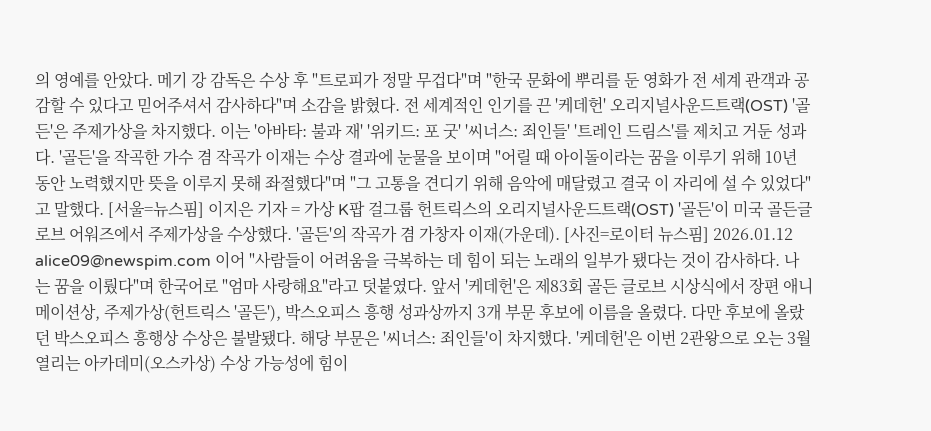의 영예를 안았다. 메기 강 감독은 수상 후 "트로피가 정말 무겁다"며 "한국 문화에 뿌리를 둔 영화가 전 세계 관객과 공감할 수 있다고 믿어주셔서 감사하다"며 소감을 밝혔다. 전 세계적인 인기를 끈 '케데헌' 오리지널사운드트랙(OST) '골든'은 주제가상을 차지했다. 이는 '아바타: 불과 재' '위키드: 포 굿' '씨너스: 죄인들' '트레인 드림스'를 제치고 거둔 성과다. '골든'을 작곡한 가수 겸 작곡가 이재는 수상 결과에 눈물을 보이며 "어릴 때 아이돌이라는 꿈을 이루기 위해 10년 동안 노력했지만 뜻을 이루지 못해 좌절했다"며 "그 고통을 견디기 위해 음악에 매달렸고 결국 이 자리에 설 수 있었다"고 말했다. [서울=뉴스핌] 이지은 기자 = 가상 K팝 걸그룹 헌트릭스의 오리지널사운드트랙(OST) '골든'이 미국 골든글로브 어워즈에서 주제가상을 수상했다. '골든'의 작곡가 겸 가창자 이재(가운데). [사진=로이터 뉴스핌] 2026.01.12 alice09@newspim.com 이어 "사람들이 어려움을 극복하는 데 힘이 되는 노래의 일부가 됐다는 것이 감사하다. 나는 꿈을 이뤘다"며 한국어로 "엄마 사랑해요"라고 덧붙였다. 앞서 '케데헌'은 제83회 골든 글로브 시상식에서 장편 애니메이션상, 주제가상(헌트릭스 '골든'), 박스오피스 흥행 성과상까지 3개 부문 후보에 이름을 올렸다. 다만 후보에 올랐던 박스오피스 흥행상 수상은 불발됐다. 해당 부문은 '씨너스: 죄인들'이 차지했다. '케데헌'은 이번 2관왕으로 오는 3월 열리는 아카데미(오스카상) 수상 가능성에 힘이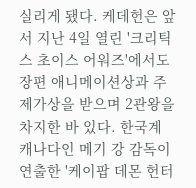실리게 됐다. 케데헌은 앞서 지난 4일 열린 '크리틱스 초이스 어워즈'에서도 장편 애니메이션상과 주제가상을 받으며 2관왕을 차지한 바 있다. 한국계 캐나다인 메기 강 감독이 연출한 '케이팝 데몬 헌터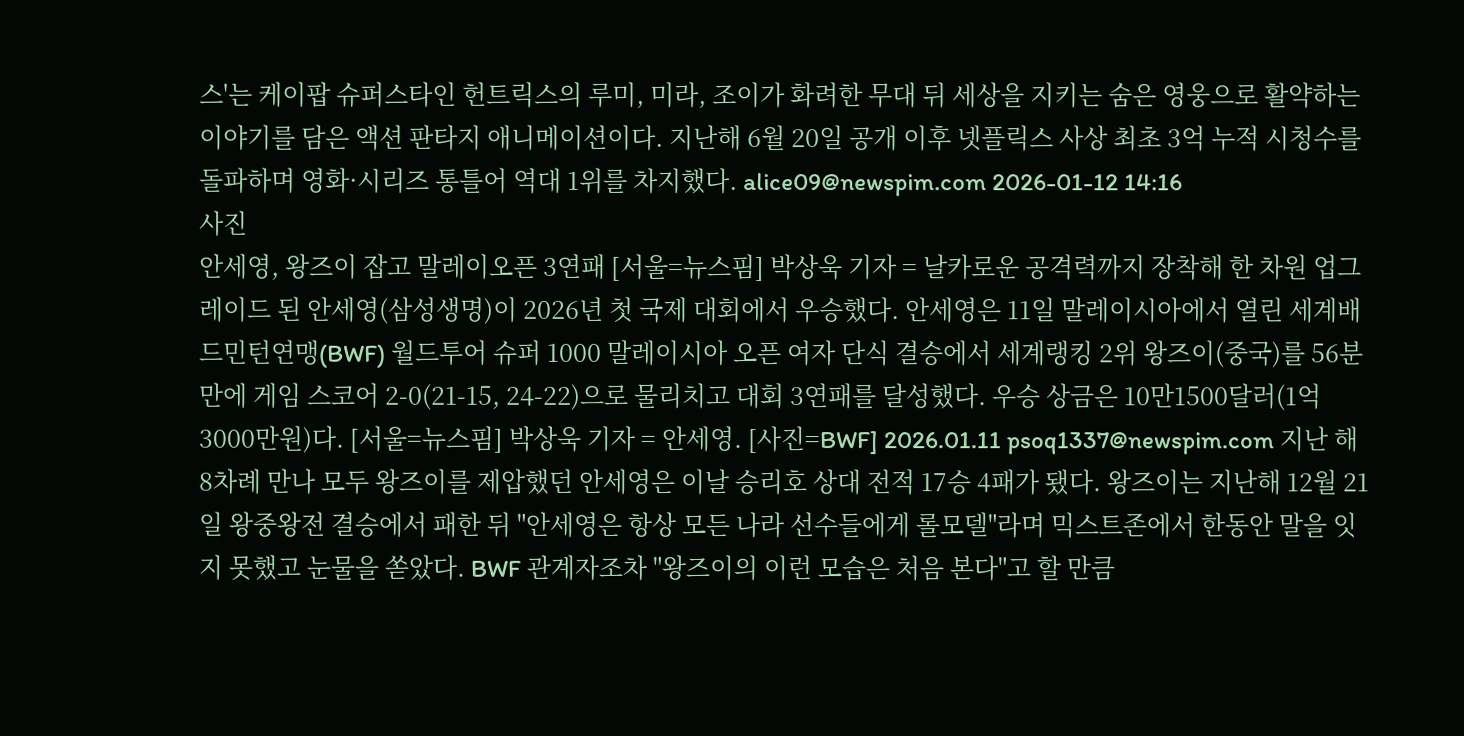스'는 케이팝 슈퍼스타인 헌트릭스의 루미, 미라, 조이가 화려한 무대 뒤 세상을 지키는 숨은 영웅으로 활약하는 이야기를 담은 액션 판타지 애니메이션이다. 지난해 6월 20일 공개 이후 넷플릭스 사상 최초 3억 누적 시청수를 돌파하며 영화·시리즈 통틀어 역대 1위를 차지했다. alice09@newspim.com 2026-01-12 14:16
사진
안세영, 왕즈이 잡고 말레이오픈 3연패 [서울=뉴스핌] 박상욱 기자 = 날카로운 공격력까지 장착해 한 차원 업그레이드 된 안세영(삼성생명)이 2026년 첫 국제 대회에서 우승했다. 안세영은 11일 말레이시아에서 열린 세계배드민턴연맹(BWF) 월드투어 슈퍼 1000 말레이시아 오픈 여자 단식 결승에서 세계랭킹 2위 왕즈이(중국)를 56분 만에 게임 스코어 2-0(21-15, 24-22)으로 물리치고 대회 3연패를 달성했다. 우승 상금은 10만1500달러(1억3000만원)다. [서울=뉴스핌] 박상욱 기자 = 안세영. [사진=BWF] 2026.01.11 psoq1337@newspim.com 지난 해 8차례 만나 모두 왕즈이를 제압했던 안세영은 이날 승리호 상대 전적 17승 4패가 됐다. 왕즈이는 지난해 12월 21일 왕중왕전 결승에서 패한 뒤 "안세영은 항상 모든 나라 선수들에게 롤모델"라며 믹스트존에서 한동안 말을 잇지 못했고 눈물을 쏟았다. BWF 관계자조차 "왕즈이의 이런 모습은 처음 본다"고 할 만큼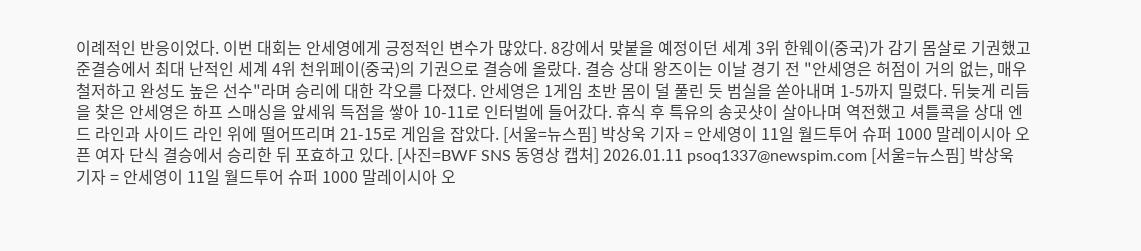이례적인 반응이었다. 이번 대회는 안세영에게 긍정적인 변수가 많았다. 8강에서 맞붙을 예정이던 세계 3위 한웨이(중국)가 감기 몸살로 기권했고 준결승에서 최대 난적인 세계 4위 천위페이(중국)의 기권으로 결승에 올랐다. 결승 상대 왕즈이는 이날 경기 전 "안세영은 허점이 거의 없는, 매우 철저하고 완성도 높은 선수"라며 승리에 대한 각오를 다졌다. 안세영은 1게임 초반 몸이 덜 풀린 듯 범실을 쏟아내며 1-5까지 밀렸다. 뒤늦게 리듬을 찾은 안세영은 하프 스매싱을 앞세워 득점을 쌓아 10-11로 인터벌에 들어갔다. 휴식 후 특유의 송곳샷이 살아나며 역전했고 셔틀콕을 상대 엔드 라인과 사이드 라인 위에 떨어뜨리며 21-15로 게임을 잡았다. [서울=뉴스핌] 박상욱 기자 = 안세영이 11일 월드투어 슈퍼 1000 말레이시아 오픈 여자 단식 결승에서 승리한 뒤 포효하고 있다. [사진=BWF SNS 동영상 캡처] 2026.01.11 psoq1337@newspim.com [서울=뉴스핌] 박상욱 기자 = 안세영이 11일 월드투어 슈퍼 1000 말레이시아 오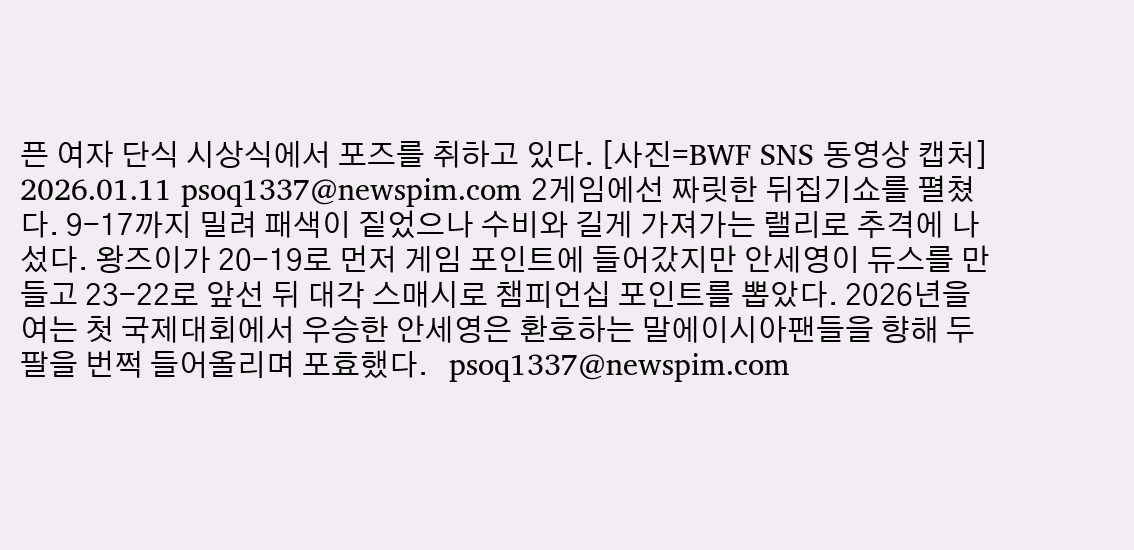픈 여자 단식 시상식에서 포즈를 취하고 있다. [사진=BWF SNS 동영상 캡처] 2026.01.11 psoq1337@newspim.com 2게임에선 짜릿한 뒤집기쇼를 펼쳤다. 9-17까지 밀려 패색이 짙었으나 수비와 길게 가져가는 랠리로 추격에 나섰다. 왕즈이가 20-19로 먼저 게임 포인트에 들어갔지만 안세영이 듀스를 만들고 23-22로 앞선 뒤 대각 스매시로 챔피언십 포인트를 뽑았다. 2026년을 여는 첫 국제대회에서 우승한 안세영은 환호하는 말에이시아팬들을 향해 두 팔을 번쩍 들어올리며 포효했다.   psoq1337@newspim.com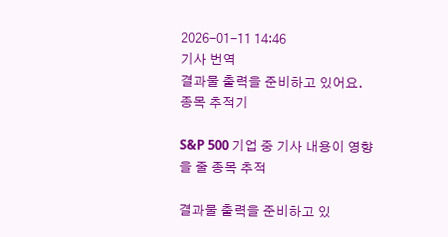2026-01-11 14:46
기사 번역
결과물 출력을 준비하고 있어요.
종목 추적기

S&P 500 기업 중 기사 내용이 영향을 줄 종목 추적

결과물 출력을 준비하고 있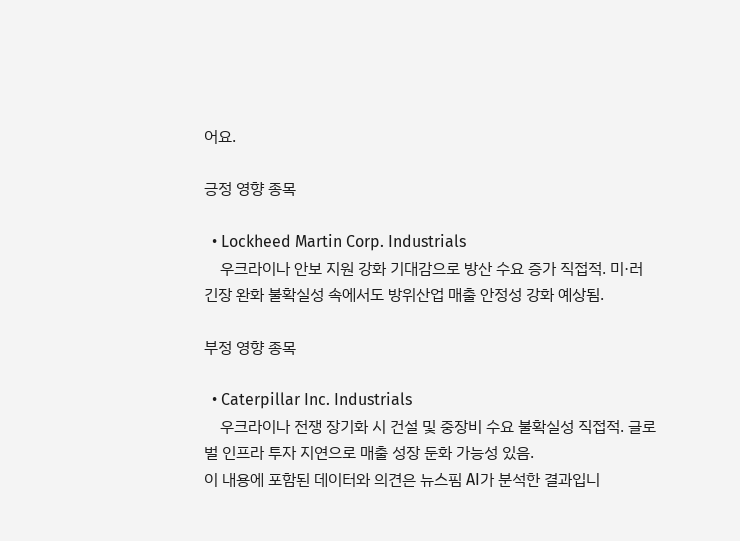어요.

긍정 영향 종목

  • Lockheed Martin Corp. Industrials
    우크라이나 안보 지원 강화 기대감으로 방산 수요 증가 직접적. 미·러 긴장 완화 불확실성 속에서도 방위산업 매출 안정성 강화 예상됨.

부정 영향 종목

  • Caterpillar Inc. Industrials
    우크라이나 전쟁 장기화 시 건설 및 중장비 수요 불확실성 직접적. 글로벌 인프라 투자 지연으로 매출 성장 둔화 가능성 있음.
이 내용에 포함된 데이터와 의견은 뉴스핌 AI가 분석한 결과입니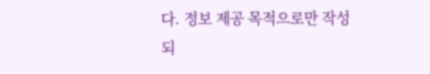다. 정보 제공 목적으로만 작성되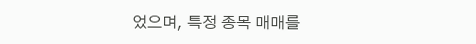었으며, 특정 종목 매매를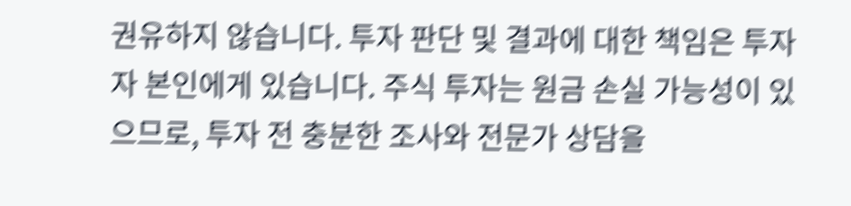권유하지 않습니다. 투자 판단 및 결과에 대한 책임은 투자자 본인에게 있습니다. 주식 투자는 원금 손실 가능성이 있으므로, 투자 전 충분한 조사와 전문가 상담을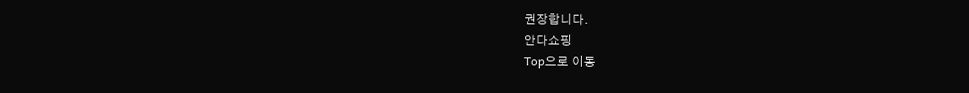권장합니다.
안다쇼핑
Top으로 이동